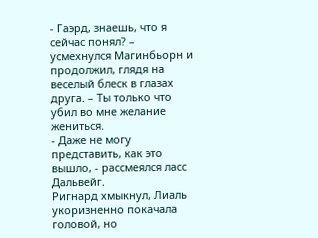- Гаэрд, знаешь, что я сейчас понял? – усмехнулся Магинбьорн и продолжил, глядя на веселый блеск в глазах друга. – Ты только что убил во мне желание жениться.
- Даже не могу представить, как это вышло, - рассмеялся ласс Дальвейг.
Ригнард хмыкнул, Лиаль укоризненно покачала головой, но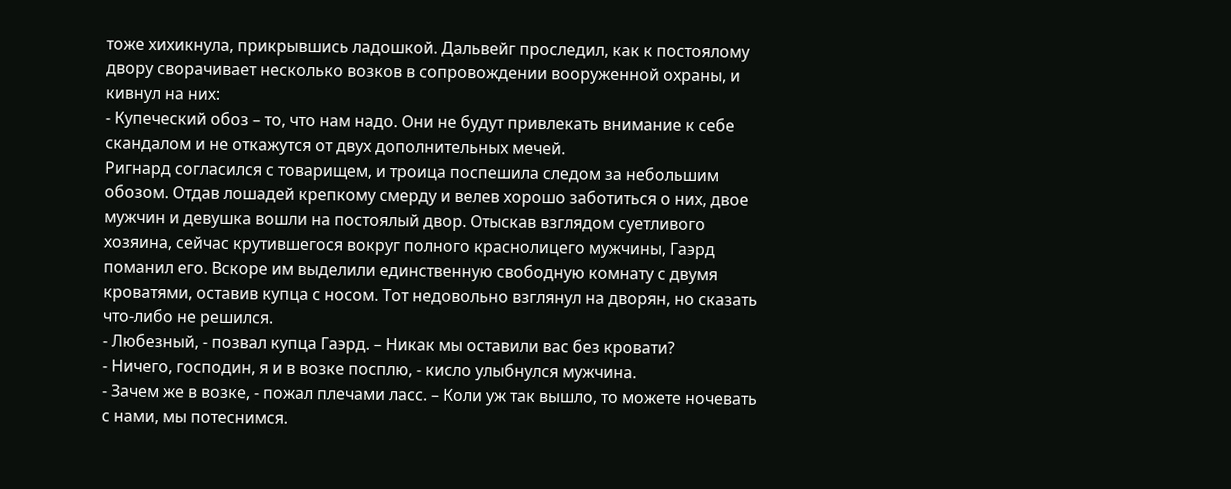тоже хихикнула, прикрывшись ладошкой. Дальвейг проследил, как к постоялому двору сворачивает несколько возков в сопровождении вооруженной охраны, и кивнул на них:
- Купеческий обоз – то, что нам надо. Они не будут привлекать внимание к себе скандалом и не откажутся от двух дополнительных мечей.
Ригнард согласился с товарищем, и троица поспешила следом за небольшим обозом. Отдав лошадей крепкому смерду и велев хорошо заботиться о них, двое мужчин и девушка вошли на постоялый двор. Отыскав взглядом суетливого хозяина, сейчас крутившегося вокруг полного краснолицего мужчины, Гаэрд поманил его. Вскоре им выделили единственную свободную комнату с двумя кроватями, оставив купца с носом. Тот недовольно взглянул на дворян, но сказать что-либо не решился.
- Любезный, - позвал купца Гаэрд. – Никак мы оставили вас без кровати?
- Ничего, господин, я и в возке посплю, - кисло улыбнулся мужчина.
- Зачем же в возке, - пожал плечами ласс. – Коли уж так вышло, то можете ночевать с нами, мы потеснимся.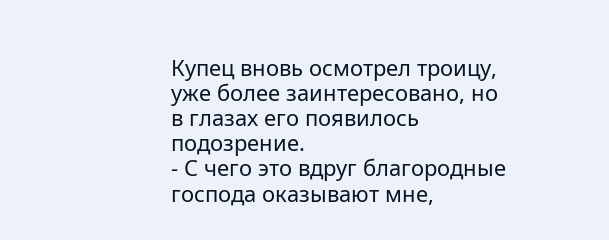Купец вновь осмотрел троицу, уже более заинтересовано, но в глазах его появилось подозрение.
- С чего это вдруг благородные господа оказывают мне,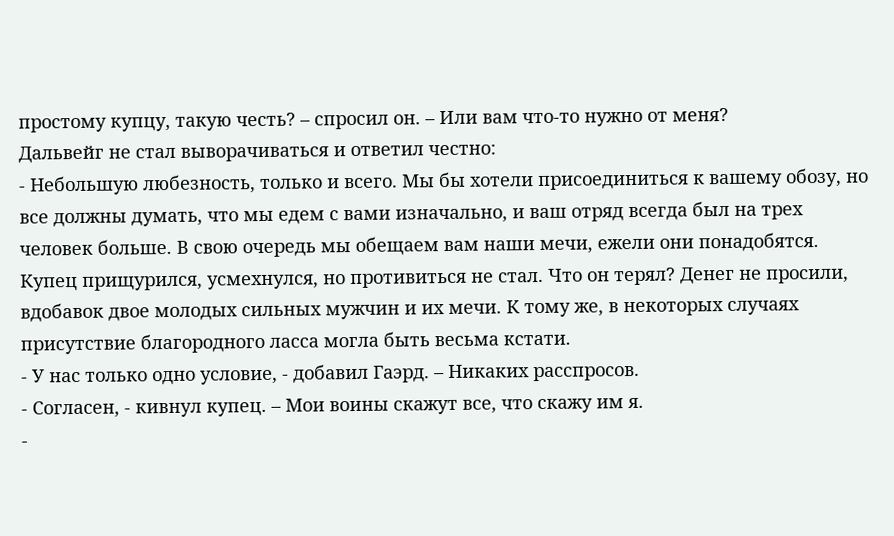простому купцу, такую честь? – спросил он. – Или вам что-то нужно от меня?
Дальвейг не стал выворачиваться и ответил честно:
- Небольшую любезность, только и всего. Мы бы хотели присоединиться к вашему обозу, но все должны думать, что мы едем с вами изначально, и ваш отряд всегда был на трех человек больше. В свою очередь мы обещаем вам наши мечи, ежели они понадобятся.
Купец прищурился, усмехнулся, но противиться не стал. Что он терял? Денег не просили, вдобавок двое молодых сильных мужчин и их мечи. К тому же, в некоторых случаях присутствие благородного ласса могла быть весьма кстати.
- У нас только одно условие, - добавил Гаэрд. – Никаких расспросов.
- Согласен, - кивнул купец. – Мои воины скажут все, что скажу им я.
-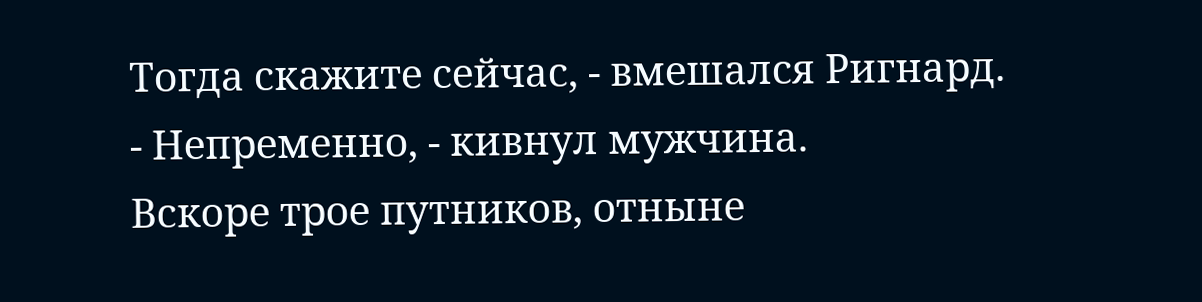Тогда скажите сейчас, - вмешался Ригнард.
- Непременно, - кивнул мужчина.
Вскоре трое путников, отныне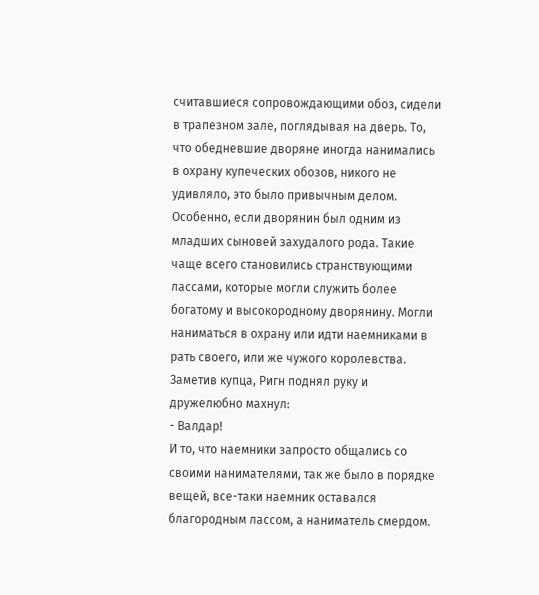считавшиеся сопровождающими обоз, сидели в трапезном зале, поглядывая на дверь. То, что обедневшие дворяне иногда нанимались в охрану купеческих обозов, никого не удивляло, это было привычным делом. Особенно, если дворянин был одним из младших сыновей захудалого рода. Такие чаще всего становились странствующими лассами, которые могли служить более богатому и высокородному дворянину. Могли наниматься в охрану или идти наемниками в рать своего, или же чужого королевства.
Заметив купца, Ригн поднял руку и дружелюбно махнул:
- Валдар!
И то, что наемники запросто общались со своими нанимателями, так же было в порядке вещей, все-таки наемник оставался благородным лассом, а наниматель смердом.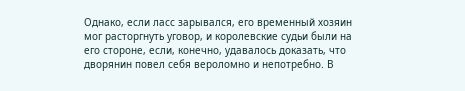Однако, если ласс зарывался, его временный хозяин мог расторгнуть уговор, и королевские судьи были на его стороне, если, конечно, удавалось доказать, что дворянин повел себя вероломно и непотребно. В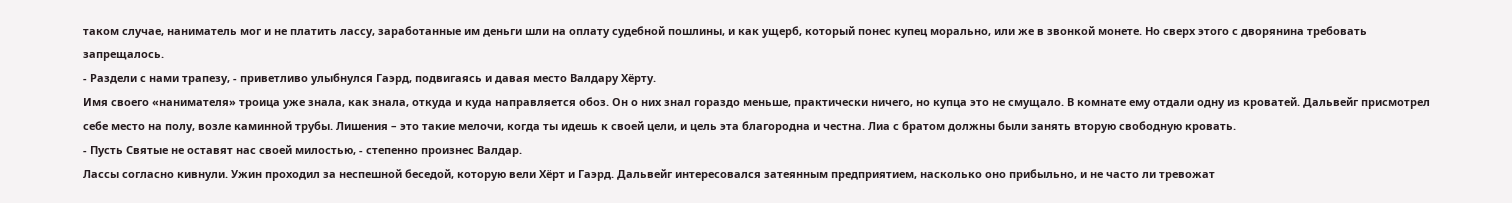таком случае, наниматель мог и не платить лассу, заработанные им деньги шли на оплату судебной пошлины, и как ущерб, который понес купец морально, или же в звонкой монете. Но сверх этого с дворянина требовать запрещалось.
- Раздели с нами трапезу, - приветливо улыбнулся Гаэрд, подвигаясь и давая место Валдару Хёрту.
Имя своего «нанимателя» троица уже знала, как знала, откуда и куда направляется обоз. Он о них знал гораздо меньше, практически ничего, но купца это не смущало. В комнате ему отдали одну из кроватей. Дальвейг присмотрел себе место на полу, возле каминной трубы. Лишения – это такие мелочи, когда ты идешь к своей цели, и цель эта благородна и честна. Лиа с братом должны были занять вторую свободную кровать.
- Пусть Святые не оставят нас своей милостью, - степенно произнес Валдар.
Лассы согласно кивнули. Ужин проходил за неспешной беседой, которую вели Хёрт и Гаэрд. Дальвейг интересовался затеянным предприятием, насколько оно прибыльно, и не часто ли тревожат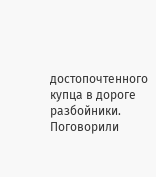достопочтенного купца в дороге разбойники. Поговорили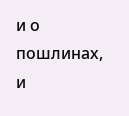и о пошлинах, и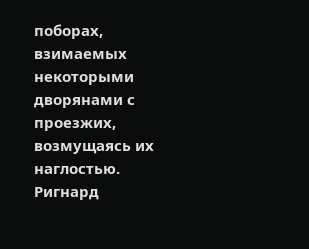поборах, взимаемых некоторыми дворянами с проезжих, возмущаясь их наглостью. Ригнард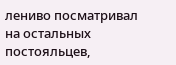лениво посматривал на остальных постояльцев,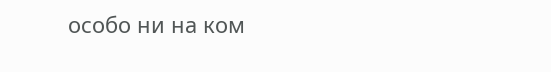особо ни на ком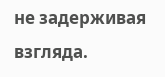не задерживая взгляда.